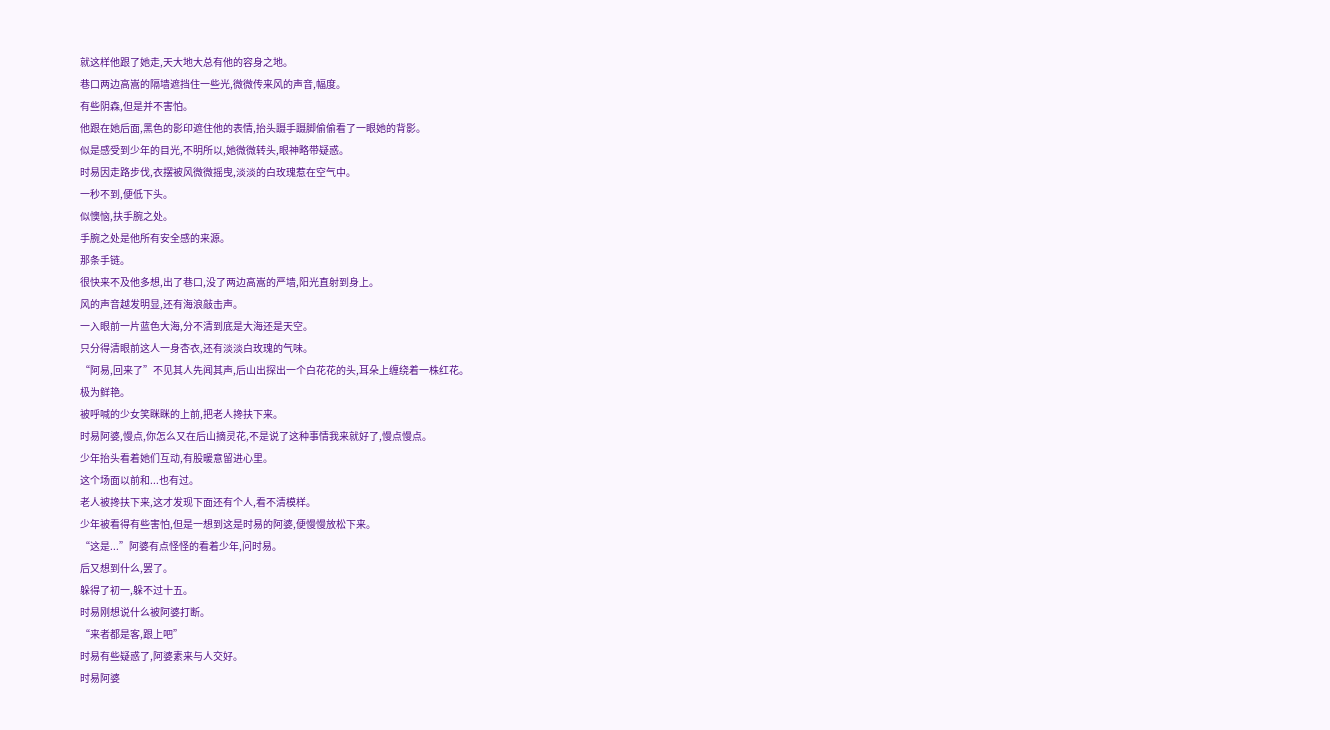就这样他跟了她走,天大地大总有他的容身之地。
巷口两边高嵩的隔墙遮挡住一些光,微微传来风的声音,幅度。
有些阴森,但是并不害怕。
他跟在她后面,黑色的影印遮住他的表情,抬头蹑手蹑脚偷偷看了一眼她的背影。
似是感受到少年的目光,不明所以,她微微转头,眼神略带疑惑。
时易因走路步伐,衣摆被风微微摇曳,淡淡的白玫瑰惹在空气中。
一秒不到,便低下头。
似懊恼,扶手腕之处。
手腕之处是他所有安全感的来源。
那条手链。
很快来不及他多想,出了巷口,没了两边高嵩的严墙,阳光直射到身上。
风的声音越发明显,还有海浪敲击声。
一入眼前一片蓝色大海,分不清到底是大海还是天空。
只分得清眼前这人一身杏衣,还有淡淡白玫瑰的气味。
“阿易,回来了”不见其人先闻其声,后山出探出一个白花花的头,耳朵上缠绕着一株红花。
极为鲜艳。
被呼喊的少女笑眯眯的上前,把老人搀扶下来。
时易阿婆,慢点,你怎么又在后山摘灵花,不是说了这种事情我来就好了,慢点慢点。
少年抬头看着她们互动,有股暖意留进心里。
这个场面以前和...也有过。
老人被搀扶下来,这才发现下面还有个人,看不清模样。
少年被看得有些害怕,但是一想到这是时易的阿婆,便慢慢放松下来。
“这是...”阿婆有点怪怪的看着少年,问时易。
后又想到什么,罢了。
躲得了初一,躲不过十五。
时易刚想说什么被阿婆打断。
“来者都是客,跟上吧”
时易有些疑惑了,阿婆素来与人交好。
时易阿婆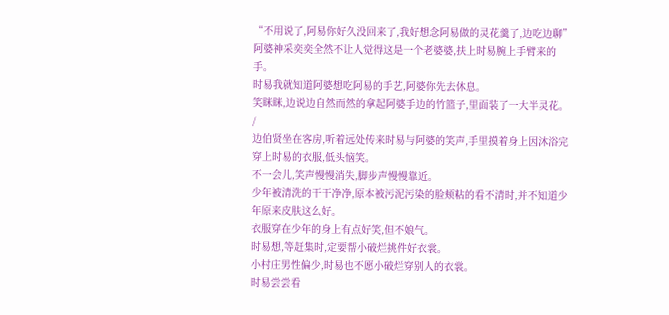“不用说了,阿易你好久没回来了,我好想念阿易做的灵花羹了,边吃边聊”阿婆神采奕奕全然不让人觉得这是一个老婆婆,扶上时易腕上手臂来的手。
时易我就知道阿婆想吃阿易的手艺,阿婆你先去休息。
笑眯眯,边说边自然而然的拿起阿婆手边的竹篮子,里面装了一大半灵花。
/
边伯贤坐在客房,听着远处传来时易与阿婆的笑声,手里摸着身上因沐浴完穿上时易的衣服,低头恼笑。
不一会儿,笑声慢慢消失,脚步声慢慢靠近。
少年被清洗的干干净净,原本被污泥污染的脸颊粘的看不清时,并不知道少年原来皮肤这么好。
衣服穿在少年的身上有点好笑,但不娘气。
时易想,等赶集时,定要帮小破烂挑件好衣裳。
小村庄男性偏少,时易也不愿小破烂穿别人的衣裳。
时易尝尝看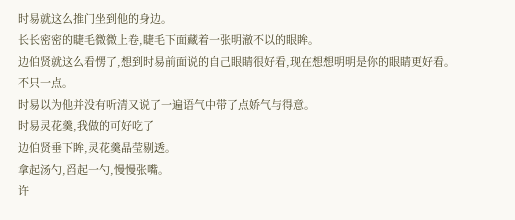时易就这么推门坐到他的身边。
长长密密的睫毛微微上卷,睫毛下面藏着一张明澈不以的眼眸。
边伯贤就这么看愣了,想到时易前面说的自己眼睛很好看,现在想想明明是你的眼睛更好看。
不只一点。
时易以为他并没有听清又说了一遍语气中带了点娇气与得意。
时易灵花羹,我做的可好吃了
边伯贤垂下眸,灵花羹晶莹剔透。
拿起汤勺,舀起一勺,慢慢张嘴。
许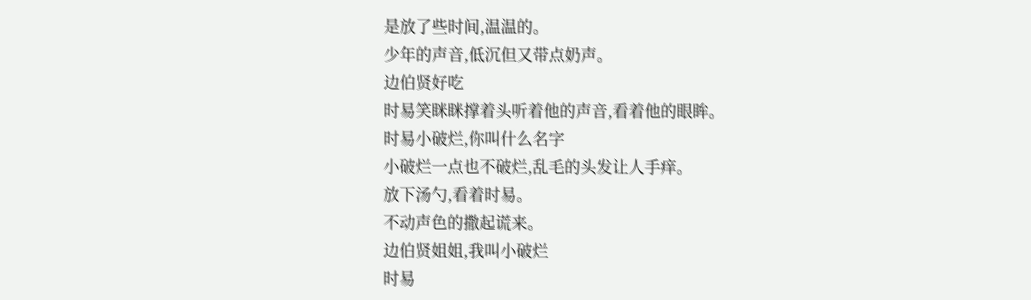是放了些时间,温温的。
少年的声音,低沉但又带点奶声。
边伯贤好吃
时易笑眯眯撑着头听着他的声音,看着他的眼眸。
时易小破烂,你叫什么名字
小破烂一点也不破烂,乱毛的头发让人手痒。
放下汤勺,看着时易。
不动声色的撒起谎来。
边伯贤姐姐,我叫小破烂
时易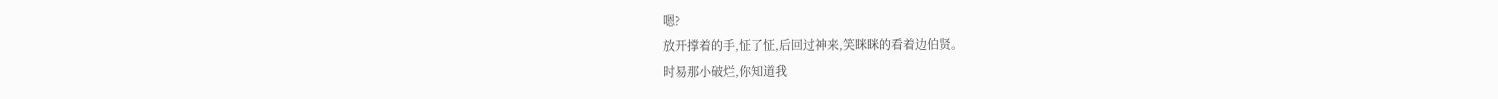嗯?
放开撑着的手,怔了怔,后回过神来,笑眯眯的看着边伯贤。
时易那小破烂,你知道我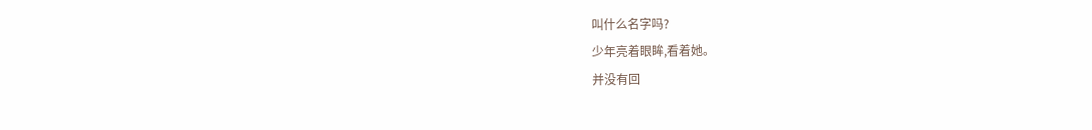叫什么名字吗?
少年亮着眼眸,看着她。
并没有回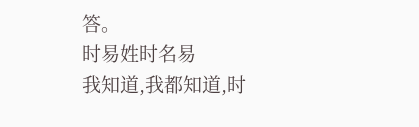答。
时易姓时名易
我知道,我都知道,时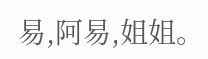易,阿易,姐姐。